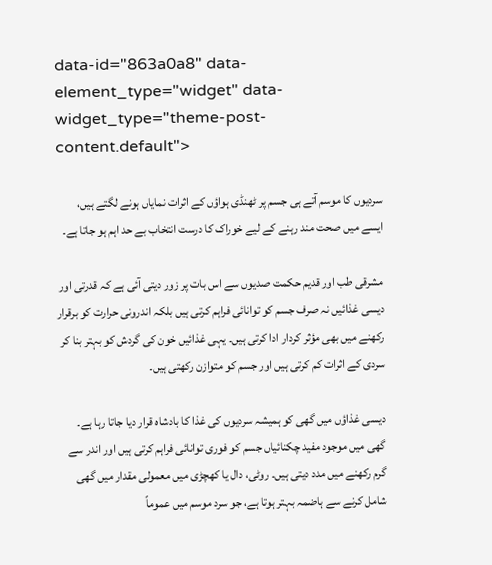data-id="863a0a8" data-element_type="widget" data-widget_type="theme-post-content.default">

سردیوں کا موسم آتے ہی جسم پر ٹھنڈی ہواؤں کے اثرات نمایاں ہونے لگتے ہیں، ایسے میں صحت مند رہنے کے لیے خوراک کا درست انتخاب بے حد اہم ہو جاتا ہے۔

مشرقی طب اور قدیم حکمت صدیوں سے اس بات پر زور دیتی آئی ہے کہ قدرتی اور دیسی غذائیں نہ صرف جسم کو توانائی فراہم کرتی ہیں بلکہ اندرونی حرارت کو برقرار رکھنے میں بھی مؤثر کردار ادا کرتی ہیں۔ یہی غذائیں خون کی گردش کو بہتر بنا کر سردی کے اثرات کم کرتی ہیں اور جسم کو متوازن رکھتی ہیں۔

دیسی غذاؤں میں گھی کو ہمیشہ سردیوں کی غذا کا بادشاہ قرار دیا جاتا رہا ہے۔ گھی میں موجود مفید چکنائیاں جسم کو فوری توانائی فراہم کرتی ہیں اور اندر سے گرم رکھنے میں مدد دیتی ہیں۔ روٹی، دال یا کھچڑی میں معمولی مقدار میں گھی شامل کرنے سے ہاضمہ بہتر ہوتا ہے، جو سرد موسم میں عموماً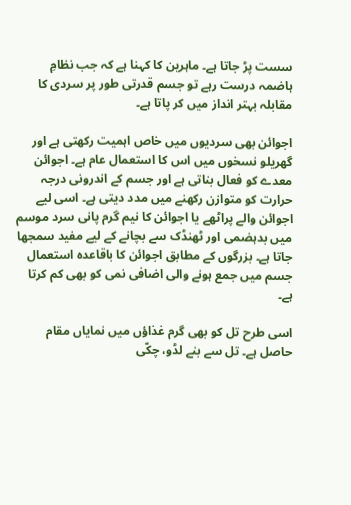سست پڑ جاتا ہے۔ ماہرین کا کہنا ہے کہ جب نظامِ ہاضمہ درست رہے تو جسم قدرتی طور پر سردی کا مقابلہ بہتر انداز میں کر پاتا ہے۔

اجوائن بھی سردیوں میں خاص اہمیت رکھتی ہے اور گھریلو نسخوں میں اس کا استعمال عام ہے۔ اجوائن معدے کو فعال بناتی ہے اور جسم کے اندرونی درجہ حرارت کو متوازن رکھنے میں مدد دیتی ہے۔ اسی لیے اجوائن والے پراٹھے یا اجوائن کا نیم گرم پانی سرد موسم میں بدہضمی اور ٹھنڈک سے بچانے کے لیے مفید سمجھا جاتا ہے۔ بزرگوں کے مطابق اجوائن کا باقاعدہ استعمال جسم میں جمع ہونے والی اضافی نمی کو بھی کم کرتا ہے۔

اسی طرح تل کو بھی گرم غذاؤں میں نمایاں مقام حاصل ہے۔ تل سے بنے لڈو، چکّی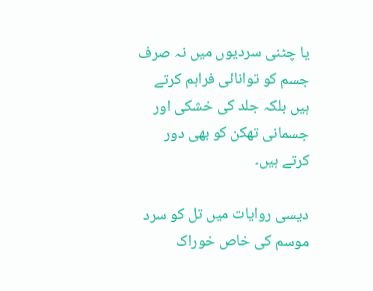یا چٹنی سردیوں میں نہ صرف جسم کو توانائی فراہم کرتے ہیں بلکہ جلد کی خشکی اور جسمانی تھکن کو بھی دور کرتے ہیں۔

دیسی روایات میں تل کو سرد موسم کی خاص خوراک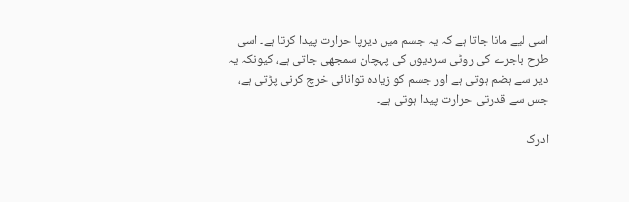اسی لیے مانا جاتا ہے کہ یہ جسم میں دیرپا حرارت پیدا کرتا ہے۔ اسی طرح باجرے کی روٹی سردیوں کی پہچان سمجھی جاتی ہے، کیونکہ یہ دیر سے ہضم ہوتی ہے اور جسم کو زیادہ توانائی خرچ کرنی پڑتی ہے، جس سے قدرتی حرارت پیدا ہوتی ہے۔

ادرک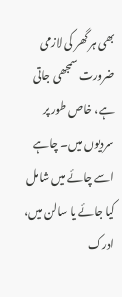بھی ہر گھر کی لازمی ضرورت سمجھی جاتی ہے، خاص طور پر سردیوں میں۔ چاہے اسے چائے میں شامل کیا جائے یا سالن میں، ادرک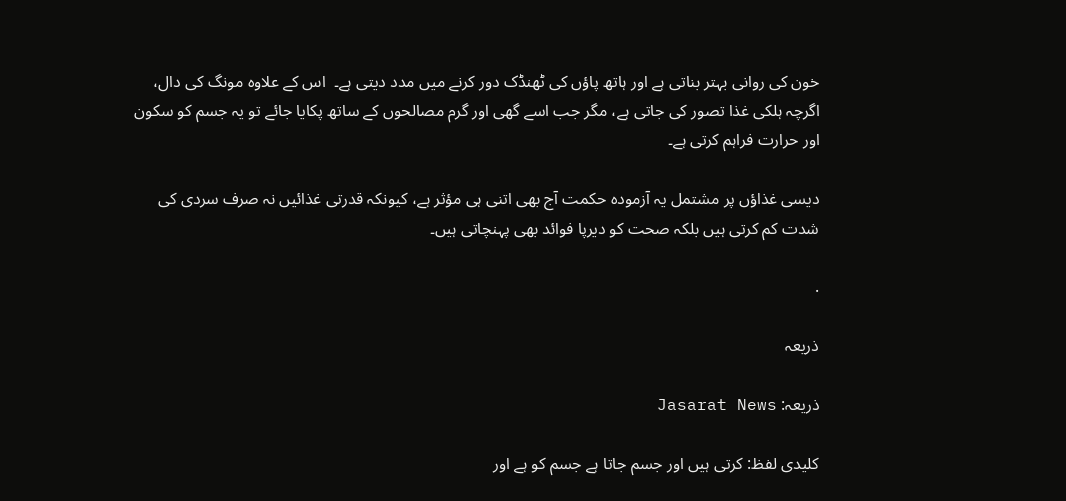خون کی روانی بہتر بناتی ہے اور ہاتھ پاؤں کی ٹھنڈک دور کرنے میں مدد دیتی ہے۔  اس کے علاوہ مونگ کی دال، اگرچہ ہلکی غذا تصور کی جاتی ہے، مگر جب اسے گھی اور گرم مصالحوں کے ساتھ پکایا جائے تو یہ جسم کو سکون اور حرارت فراہم کرتی ہے۔

دیسی غذاؤں پر مشتمل یہ آزمودہ حکمت آج بھی اتنی ہی مؤثر ہے، کیونکہ قدرتی غذائیں نہ صرف سردی کی شدت کم کرتی ہیں بلکہ صحت کو دیرپا فوائد بھی پہنچاتی ہیں۔

.

ذریعہ

ذریعہ: Jasarat News

کلیدی لفظ: کرتی ہیں اور جسم جاتا ہے جسم کو ہے اور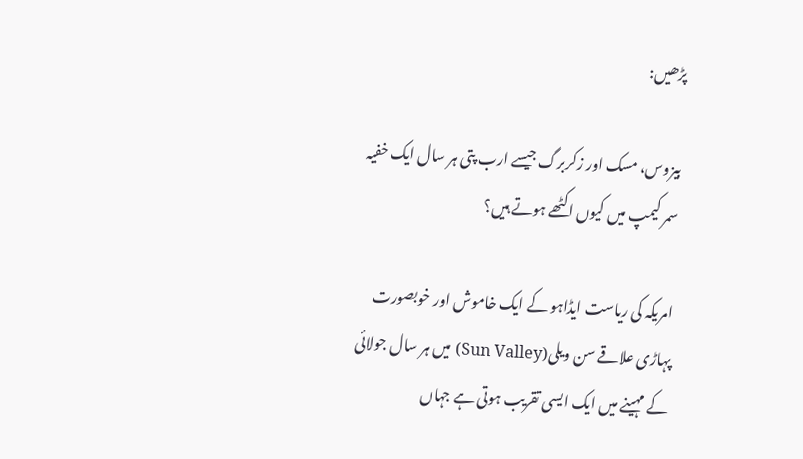پڑھیں:

بيزوس، مسک اور زکربرگ جیسے ارب پتی ہر سال ایک خفیہ سمر کیمپ میں کیوں اکٹھے ہوتے ہیں؟

امریکہ کی ریاست ایڈاہو کے ایک خاموش اور خوبصورت پہاڑی علاقے سن ویلی(Sun Valley) میں ہر سال جولائی کے مہینے میں ایک ایسی تقریب ہوتی ہے جہاں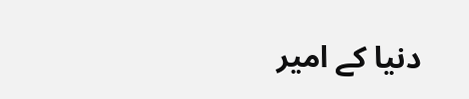دنیا کے امیر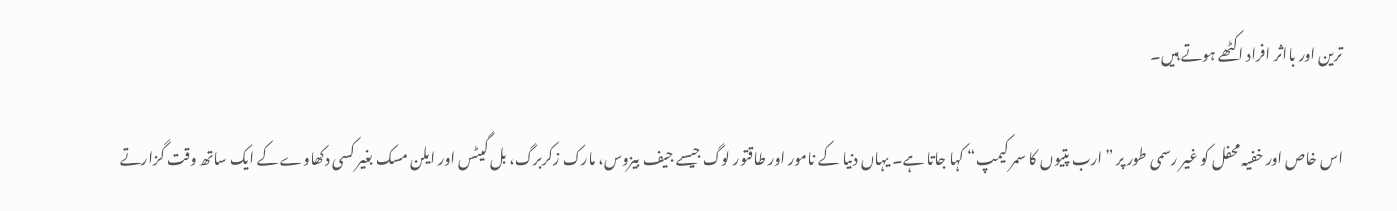ترین اور بااثر افراد اکٹھے ہوتے ہیں۔

اس خاص اور خفیہ محفل کو غیر رسمی طور پر ”ارب پتیوں کا سمر کیمپ“ کہا جاتا ہے۔ یہاں دنیا کے نامور اور طاقتور لوگ جیسے جیف بیزوس، مارک زکربرگ، بل گیٹس اور ایلن مسک بغیر کسی دکھاوے کے ایک ساتھ وقت گزارتے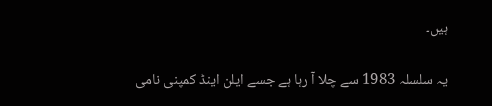ہیں۔

یہ سلسلہ 1983 سے چلا آ رہا ہے جسے ایلن اینڈ کمپنی نامی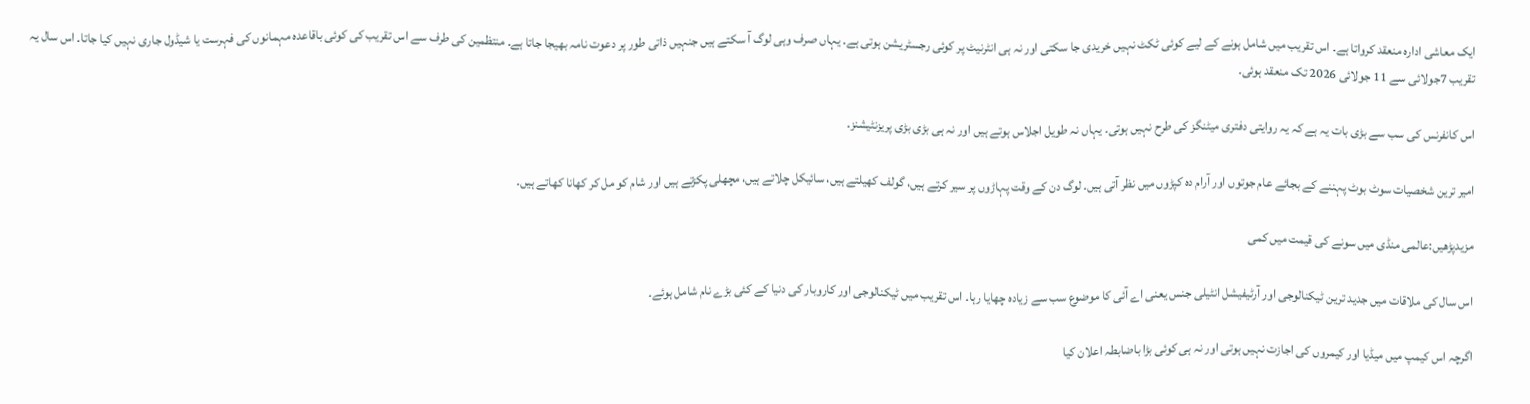ایک معاشی ادارہ منعقد کرواتا ہے۔ اس تقریب میں شامل ہونے کے لیے کوئی ٹکٹ نہیں خریدی جا سکتی اور نہ ہی انٹرنیٹ پر کوئی رجسٹریشن ہوتی ہے۔ یہاں صرف وہی لوگ آ سکتے ہیں جنہیں ذاتی طور پر دعوت نامہ بھیجا جاتا ہے۔ منتظمین کی طرف سے اس تقریب کی کوئی باقاعدہ مہمانوں کی فہرست یا شیڈول جاری نہیں کیا جاتا۔ اس سال یہ تقریب 7جولائی سے 11 جولائی 2026 تک منعقد ہوئی۔

اس کانفرنس کی سب سے بڑی بات یہ ہے کہ یہ روایتی دفتری میٹنگز کی طرح نہیں ہوتی۔ یہاں نہ طویل اجلاس ہوتے ہیں اور نہ ہی بڑی بڑی پریزنٹیشنز۔

امیر ترین شخصیات سوٹ بوٹ پہننے کے بجائے عام جوتوں اور آرام دہ کپڑوں میں نظر آتی ہیں۔ لوگ دن کے وقت پہاڑوں پر سیر کرتے ہیں، گولف کھیلتے ہیں، سائیکل چلاتے ہیں، مچھلی پکڑتے ہیں اور شام کو مل کر کھانا کھاتے ہیں۔

مزیدپڑھیں:عالمی منڈی میں سونے کی قیمت میں کمی

اس سال کی ملاقات میں جدید ترین ٹیکنالوجی اور آرٹیفیشل انٹیلی جنس یعنی اے آئی کا موضوع سب سے زیادہ چھایا رہا۔ اس تقریب میں ٹیکنالوجی اور کاروبار کی دنیا کے کئی بڑے نام شامل ہوئے۔

اگرچہ اس کیمپ میں میڈیا اور کیمروں کی اجازت نہیں ہوتی اور نہ ہی کوئی بڑا باضابطہ اعلان کیا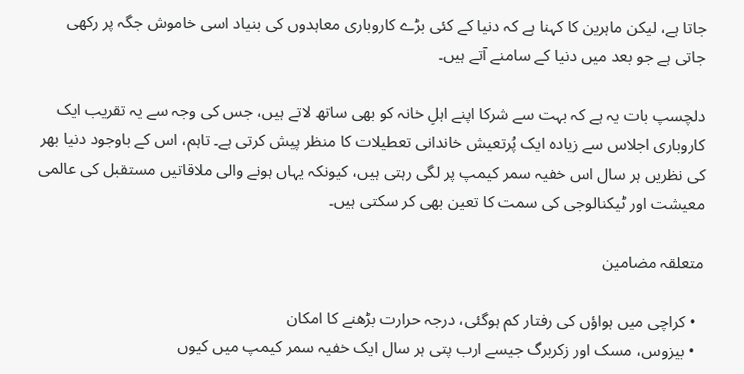جاتا ہے، لیکن ماہرین کا کہنا ہے کہ دنیا کے کئی بڑے کاروباری معاہدوں کی بنیاد اسی خاموش جگہ پر رکھی جاتی ہے جو بعد میں دنیا کے سامنے آتے ہیں۔

دلچسپ بات یہ ہے کہ بہت سے شرکا اپنے اہلِ خانہ کو بھی ساتھ لاتے ہیں، جس کی وجہ سے یہ تقریب ایک کاروباری اجلاس سے زیادہ ایک پُرتعیش خاندانی تعطیلات کا منظر پیش کرتی ہے۔ تاہم، اس کے باوجود دنیا بھر کی نظریں ہر سال اس خفیہ سمر کیمپ پر لگی رہتی ہیں، کیونکہ یہاں ہونے والی ملاقاتیں مستقبل کی عالمی معیشت اور ٹیکنالوجی کی سمت کا تعین بھی کر سکتی ہیں۔

متعلقہ مضامین

  • کراچی میں ہواؤں کی رفتار کم ہوگئی، درجہ حرارت بڑھنے کا امکان
  • بيزوس، مسک اور زکربرگ جیسے ارب پتی ہر سال ایک خفیہ سمر کیمپ میں کیوں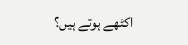اکٹھے ہوتے ہیں؟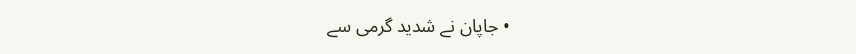• جاپان نے شدید گرمی سے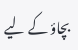بچاؤ کے لیے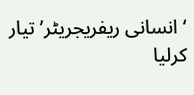‘انسانی ریفریجریٹر’ تیار کرلیا